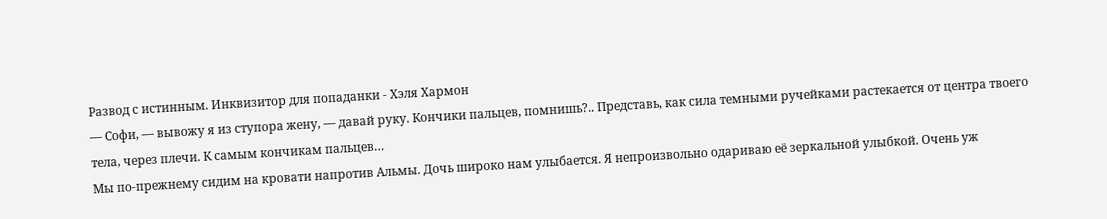Развод с истинным. Инквизитор для попаданки - Хэля Хармон
— Софи, — вывожу я из ступора жену, — давай руку. Кончики пальцев, помнишь?.. Представь, как сила темными ручейками растекается от центра твоего тела, через плечи. К самым кончикам пальцев…
Мы по-прежнему сидим на кровати напротив Альмы. Дочь широко нам улыбается. Я непроизвольно одариваю её зеркальной улыбкой. Очень уж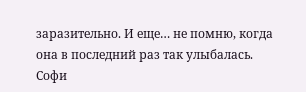заразительно. И еще… не помню, когда она в последний раз так улыбалась.
Софи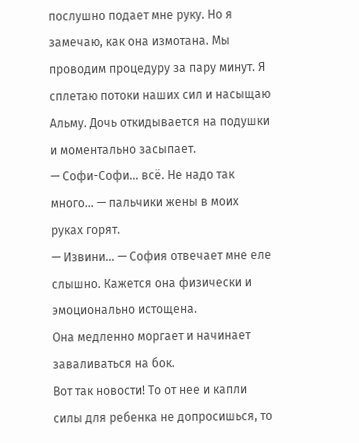послушно подает мне руку. Но я замечаю, как она измотана. Мы проводим процедуру за пару минут. Я сплетаю потоки наших сил и насыщаю Альму. Дочь откидывается на подушки и моментально засыпает.
— Софи-Софи… всё. Не надо так много… — пальчики жены в моих руках горят.
— Извини… — София отвечает мне еле слышно. Кажется она физически и эмоционально истощена.
Она медленно моргает и начинает заваливаться на бок.
Вот так новости! То от нее и капли силы для ребенка не допросишься, то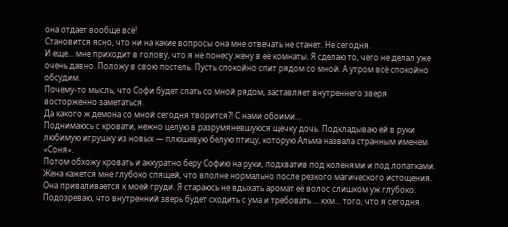она отдает вообще всё!
Становится ясно, что ни на какие вопросы она мне отвечать не станет. Не сегодня.
И еще… мне приходит в голову, что я не понесу жену в её комнаты. Я сделаю то, чего не делал уже очень давно. Положу в свою постель. Пусть спокойно спит рядом со мной. А утром всё спокойно обсудим.
Почему-то мысль, что Софи будет спать со мной рядом, заставляет внутреннего зверя восторженно заметаться.
Да какого ж демона со мной сегодня творится?! С нами обоими…
Поднимаюсь с кровати, нежно целую в разрумяневшуюся щечку дочь. Подкладываю ей в руки любимую игрушку из новых — плюшевую белую птицу, которую Альма назвала странным именем «Соня».
Потом обхожу кровать и аккуратно беру Софию на руки, подхватив под коленями и под лопатками. Жена кажется мне глубоко спящей, что вполне нормально после резкого магического истощения. Она приваливается к моей груди. Я стараюсь не вдыхать аромат её волос слишком уж глубоко. Подозреваю, что внутренний зверь будет сходить с ума и требовать … кхм… того, что я сегодня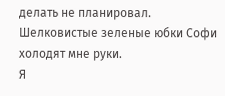делать не планировал.
Шелковистые зеленые юбки Софи холодят мне руки.
Я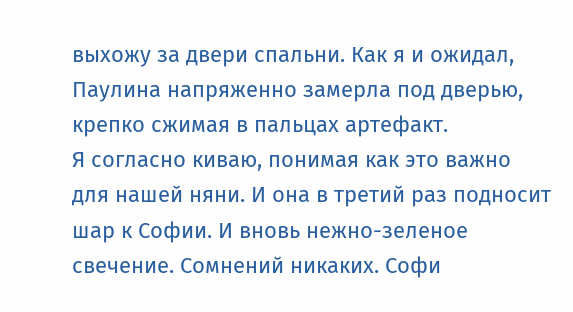выхожу за двери спальни. Как я и ожидал, Паулина напряженно замерла под дверью, крепко сжимая в пальцах артефакт.
Я согласно киваю, понимая как это важно для нашей няни. И она в третий раз подносит шар к Софии. И вновь нежно-зеленое свечение. Сомнений никаких. Софи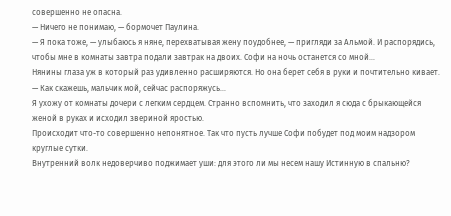совершенно не опасна.
— Ничего не понимаю, — бормочет Паулина.
— Я пока тоже, — улыбаюсь я няне, перехватывая жену поудобнее, — пригляди за Альмой. И распорядись, чтобы мне в комнаты завтра подали завтрак на двоих. Софи на ночь останется со мной…
Нянины глаза уж в который раз удивленно расширяются. Но она берет себя в руки и почтительно кивает.
— Как скажешь, мальчик мой, сейчас распоряжусь…
Я ухожу от комнаты дочери с легким сердцем. Странно вспомнить, что заходил я сюда с брыкающейся женой в руках и исходил звериной яростью.
Происходит что-то совершенно непонятное. Так что пусть лучше Софи побудет под моим надзором круглые сутки.
Внутренний волк недоверчиво поджимает уши: для этого ли мы несем нашу Истинную в спальню?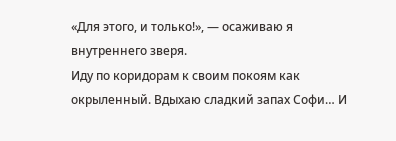«Для этого, и только!», — осаживаю я внутреннего зверя.
Иду по коридорам к своим покоям как окрыленный. Вдыхаю сладкий запах Софи… И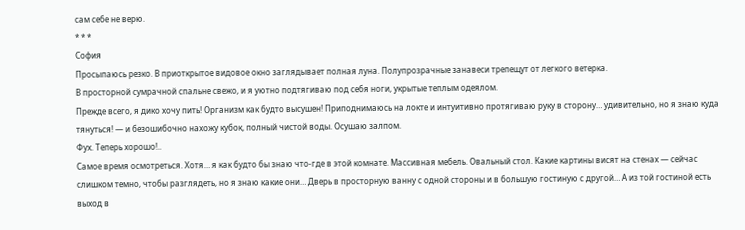сам себе не верю.
* * *
София
Просыпаюсь резко. В приоткрытое видовое окно заглядывает полная луна. Полупрозрачные занавеси трепещут от легкого ветерка.
В просторной сумрачной спальне свежо, и я уютно подтягиваю под себя ноги, укрытые теплым одеялом.
Прежде всего, я дико хочу пить! Организм как будто высушен! Приподнимаюсь на локте и интуитивно протягиваю руку в сторону… удивительно, но я знаю куда тянуться! — и безошибочно нахожу кубок, полный чистой воды. Осушаю залпом.
Фух. Теперь хорошо!..
Самое время осмотреться. Хотя… я как будто бы знаю что-где в этой комнате. Массивная мебель. Овальный стол. Какие картины висят на стенах — сейчас слишком темно, чтобы разглядеть, но я знаю какие они… Дверь в просторную ванну с одной стороны и в большую гостиную с другой… А из той гостиной есть выход в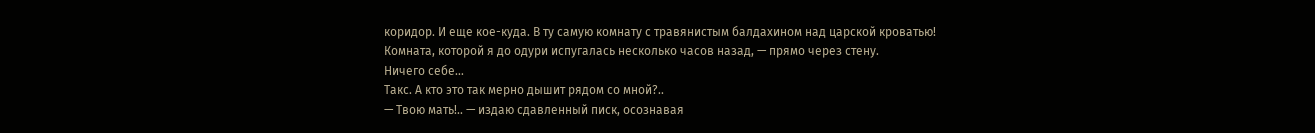коридор. И еще кое-куда. В ту самую комнату с травянистым балдахином над царской кроватью!
Комната, которой я до одури испугалась несколько часов назад, — прямо через стену.
Ничего себе…
Такс. А кто это так мерно дышит рядом со мной?..
— Твою мать!.. — издаю сдавленный писк, осознавая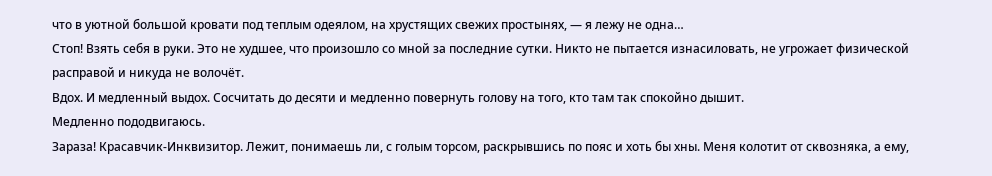что в уютной большой кровати под теплым одеялом, на хрустящих свежих простынях, — я лежу не одна…
Стоп! Взять себя в руки. Это не худшее, что произошло со мной за последние сутки. Никто не пытается изнасиловать, не угрожает физической расправой и никуда не волочёт.
Вдох. И медленный выдох. Сосчитать до десяти и медленно повернуть голову на того, кто там так спокойно дышит.
Медленно пододвигаюсь.
Зараза! Красавчик-Инквизитор. Лежит, понимаешь ли, с голым торсом, раскрывшись по пояс и хоть бы хны. Меня колотит от сквозняка, а ему,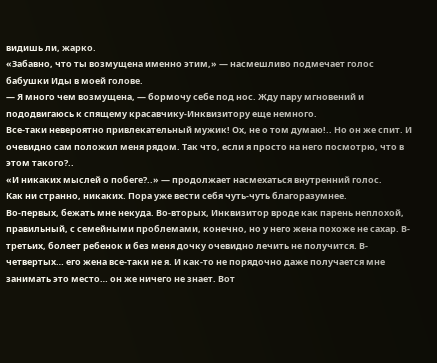видишь ли, жарко.
«Забавно, что ты возмущена именно этим,» — насмешливо подмечает голос бабушки Иды в моей голове.
— Я много чем возмущена, — бормочу себе под нос. Жду пару мгновений и пододвигаюсь к спящему красавчику-Инквизитору еще немного.
Все-таки невероятно привлекательный мужик! Ох, не о том думаю!.. Но он же спит. И очевидно сам положил меня рядом. Так что, если я просто на него посмотрю, что в этом такого?..
«И никаких мыслей о побеге?..» — продолжает насмехаться внутренний голос.
Как ни странно, никаких. Пора уже вести себя чуть-чуть благоразумнее.
Во-первых, бежать мне некуда. Во-вторых, Инквизитор вроде как парень неплохой, правильный, с семейными проблемами, конечно, но у него жена похоже не сахар. В-третьих, болеет ребенок и без меня дочку очевидно лечить не получится. В-четвертых… его жена все-таки не я. И как-то не порядочно даже получается мне занимать это место… он же ничего не знает. Вот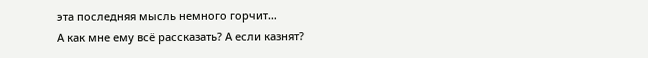эта последняя мысль немного горчит…
А как мне ему всё рассказать? А если казнят?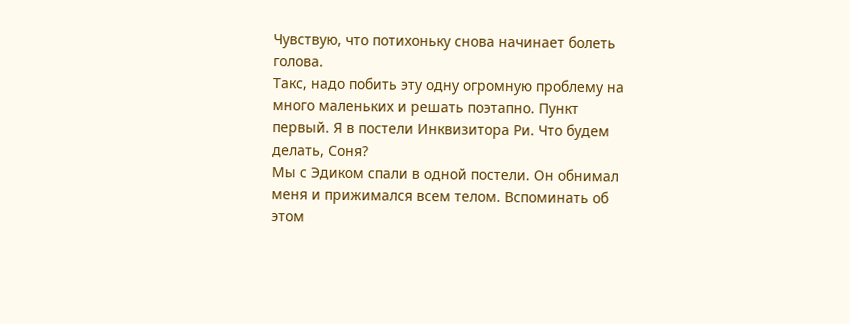Чувствую, что потихоньку снова начинает болеть голова.
Такс, надо побить эту одну огромную проблему на много маленьких и решать поэтапно. Пункт первый. Я в постели Инквизитора Ри. Что будем делать, Соня?
Мы с Эдиком спали в одной постели. Он обнимал меня и прижимался всем телом. Вспоминать об этом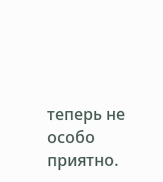теперь не особо приятно.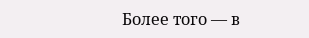Более того — в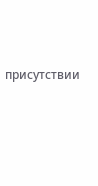присутствии